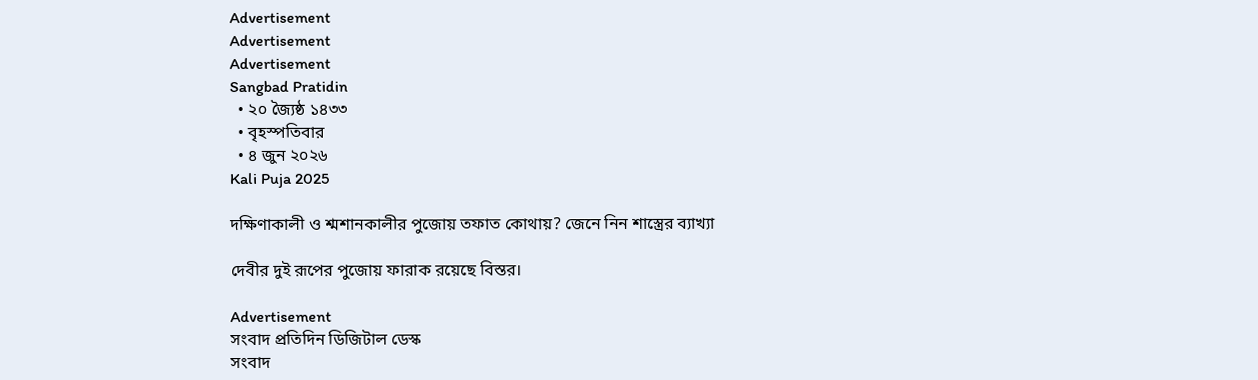Advertisement
Advertisement
Advertisement
Sangbad Pratidin
  • ২০ জ্যৈষ্ঠ ১৪৩৩
  • বৃহস্পতিবার
  • ৪ জুন ২০২৬
Kali Puja 2025

দক্ষিণাকালী ও শ্মশানকালীর পুজোয় তফাত কোথায়? জেনে নিন শাস্ত্রের ব্যাখ্যা

দেবীর দুই রূপের পুজোয় ফারাক রয়েছে বিস্তর।

Advertisement
সংবাদ প্রতিদিন ডিজিটাল ডেস্ক
সংবাদ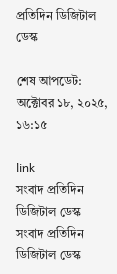প্রতিদিন ডিজিটাল ডেস্ক

শেষ আপডেট: অক্টোবর ১৮, ২০২৫, ১৬:১৫

link
সংবাদ প্রতিদিন ডিজিটাল ডেস্ক
সংবাদ প্রতিদিন ডিজিটাল ডেস্ক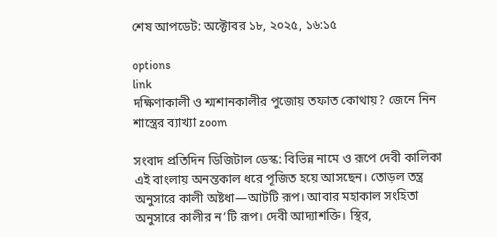শেষ আপডেট: অক্টোবর ১৮, ২০২৫, ১৬:১৫

options
link
দক্ষিণাকালী ও শ্মশানকালীর পুজোয় তফাত কোথায়? জেনে নিন শাস্ত্রের ব্যাখ্যা zoom

সংবাদ প্রতিদিন ডিজিটাল ডেস্ক: বিভিন্ন নামে ও রূপে দেবী কালিকা এই বাংলায় অনন্তকাল ধরে পূজিত হয়ে আসছেন। তোড়ল তন্ত্র অনুসারে কালী অষ্টধা—আটটি রূপ। আবার মহাকাল সংহিতা অনুসারে কালীর ন’টি রূপ। দেবী আদ্যাশক্তি। স্থির,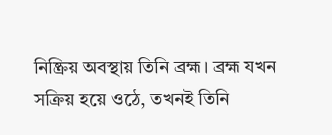নিষ্ক্রিয় অবস্থায় তিনি ব্রহ্ম। ব্রহ্ম যখন সক্রিয় হয়ে ওঠে, তখনই তিনি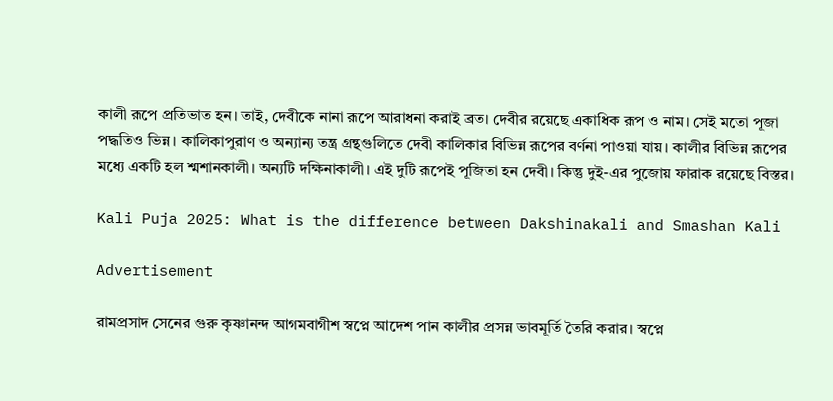কালী রূপে প্রতিভাত হন। তাই, দেবীকে নানা রূপে আরাধনা করাই ব্রত। দেবীর রয়েছে একাধিক রূপ ও নাম। সেই মতো পূজা পদ্ধতিও ভিন্ন। কালিকাপুরাণ ও অন্যান্য তন্ত্র গ্রন্থগুলিতে দেবী কালিকার বিভিন্ন রূপের বর্ণনা পাওয়া যায়। কালীর বিভিন্ন রূপের মধ্যে একটি হল শ্মশানকালী। অন্যটি দক্ষিনাকালী। এই দুটি রূপেই পূজিতা হন দেবী। কিন্তু দুই-এর পুজোয় ফারাক রয়েছে বিস্তর।

Kali Puja 2025: What is the difference between Dakshinakali and Smashan Kali

Advertisement

রামপ্রসাদ সেনের গুরু কৃষ্ণানন্দ আগমবাগীশ স্বপ্নে আদেশ পান কালীর প্রসন্ন ভাবমূর্তি তৈরি করার। স্বপ্নে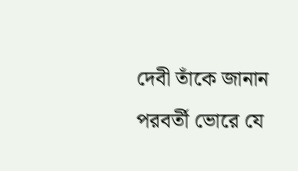দেবী তাঁকে জানান পরবর্তী ভোরে যে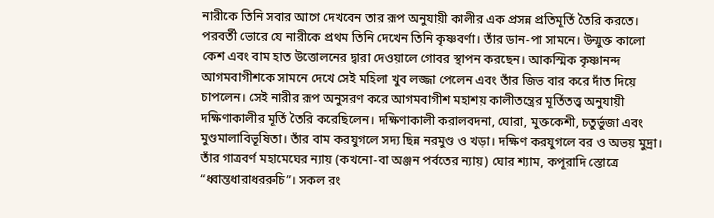নারীকে তিনি সবার আগে দেখবেন তার রূপ অনুযায়ী কালীর এক প্রসন্ন প্রতিমূর্তি তৈরি করতে। পরবর্তী ভোরে যে নারীকে প্রথম তিনি দেখেন তিনি কৃষ্ণবর্ণা। তাঁর ডান-পা সামনে। উন্মুক্ত কালো কেশ এবং বাম হাত উত্তোলনের দ্বারা দেওয়ালে গোবর স্থাপন করছেন। আকস্মিক কৃষ্ণানন্দ আগমবাগীশকে সামনে দেখে সেই মহিলা খুব লজ্জা পেলেন এবং তাঁর জিভ বার করে দাঁত দিয়ে চাপলেন। সেই নারীর রূপ অনুসরণ করে আগমবাগীশ মহাশয় কালীতন্ত্রের মূর্তিতত্ত্ব অনুযায়ী দক্ষিণাকালীর মূর্তি তৈরি করেছিলেন। দক্ষিণাকালী করালবদনা, ঘোরা, মুক্তকেশী, চতুর্ভুজা এবং মুণ্ডমালাবিভূষিতা। তাঁর বাম করযুগলে সদ্য ছিন্ন নরমুণ্ড ও খড়া। দক্ষিণ করযুগলে বর ও অভয় মুদ্রা। তাঁর গাত্রবর্ণ মহামেঘের ন্যায় (কখনো-বা অঞ্জন পর্বতের ন্যায়) ঘোর শ্যাম, কপূরাদি স্তোত্রে “ধ্বান্তধারাধররুচি”। সকল রং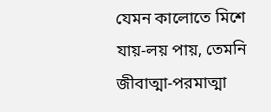যেমন কালোতে মিশে যায়-লয় পায়, তেমনি জীবাত্মা-পরমাত্মা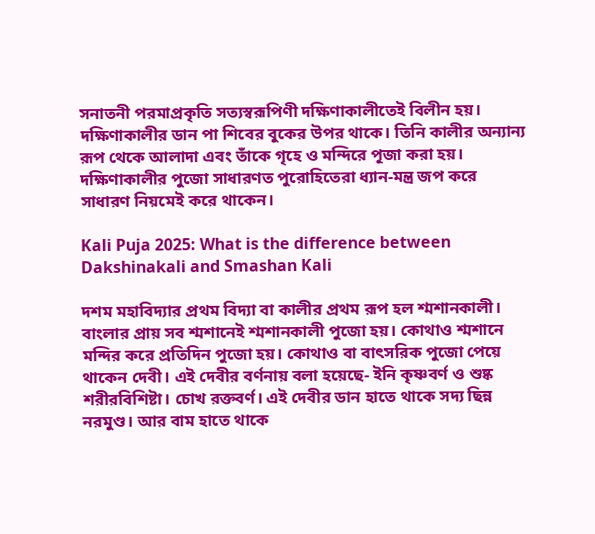সনাতনী পরমাপ্রকৃতি সত্যস্বরূপিণী দক্ষিণাকালীতেই বিলীন হয়। দক্ষিণাকালীর ডান পা শিবের বুকের উপর থাকে। তিনি কালীর অন্যান্য রূপ থেকে আলাদা এবং তাঁকে গৃহে ও মন্দিরে পূজা করা হয়। দক্ষিণাকালীর পুজো সাধারণত পুরোহিতেরা ধ্যান-মন্ত্র জপ করে সাধারণ নিয়মেই করে থাকেন।

Kali Puja 2025: What is the difference between Dakshinakali and Smashan Kali

দশম মহাবিদ্যার প্রথম বিদ্যা বা কালীর প্রথম রূপ হল শ্মশানকালী। বাংলার প্রায় সব শ্মশানেই শ্মশানকালী পুজো হয়। কোথাও শ্মশানে মন্দির করে প্রতিদিন পুজো হয়। কোথাও বা বাৎসরিক পুজো পেয়ে থাকেন দেবী। এই দেবীর বর্ণনায় বলা হয়েছে- ইনি কৃষ্ণবর্ণ ও শুষ্ক শরীরবিশিষ্টা। চোখ রক্তবর্ণ। এই দেবীর ডান হাতে থাকে সদ্য ছিন্ন নরমুণ্ড। আর বাম হাতে থাকে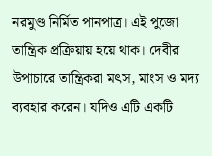নরমুণ্ড নির্মিত পানপাত্র। এই পুজো তান্ত্রিক প্রক্রিয়ায় হয়ে থাক। দেবীর উপাচারে তান্ত্রিকরা মৎস, মাংস ও মদ্য ব্যবহার করেন। যদিও এটি একটি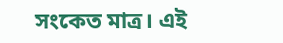সংকেত মাত্র। এই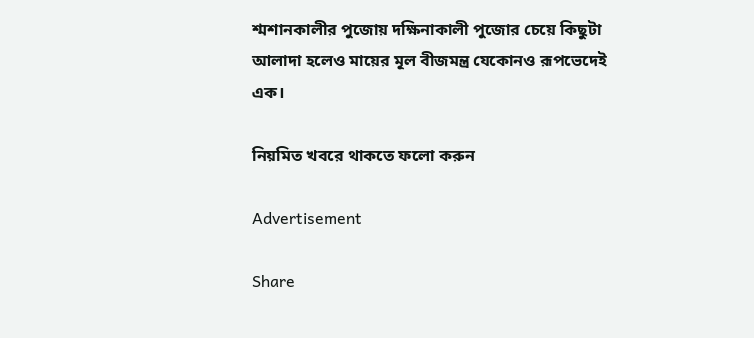শ্মশানকালীর পুজোয় দক্ষিনাকালী পুজোর চেয়ে কিছুটা আলাদা হলেও মায়ের মূল বীজমন্ত্র যেকোনও রূপভেদেই এক।

নিয়মিত খবরে থাকতে ফলো করুন

Advertisement

Share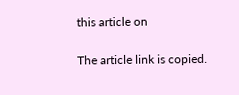this article on

The article link is copied.